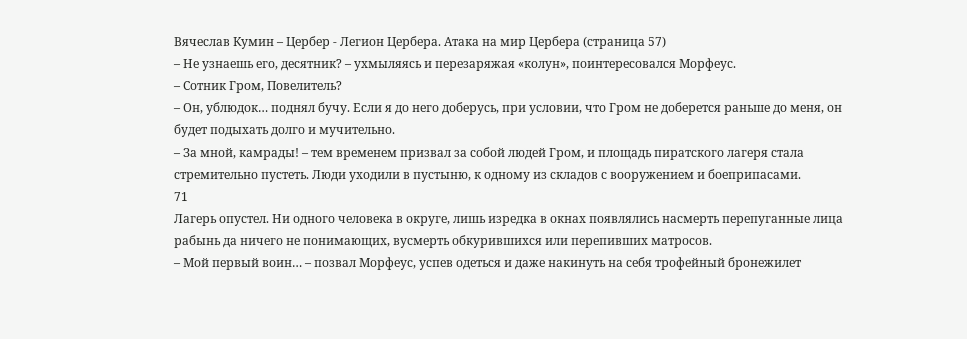Вячеслав Кумин – Цербер - Легион Цербера. Атака на мир Цербера (страница 57)
– Не узнаешь его, десятник? – ухмыляясь и перезаряжая «колун», поинтересовался Морфеус.
– Сотник Гром, Повелитель?
– Он, ублюдок… поднял бучу. Если я до него доберусь, при условии, что Гром не доберется раньше до меня, он будет подыхать долго и мучительно.
– За мной, камрады! – тем временем призвал за собой людей Гром, и площадь пиратского лагеря стала стремительно пустеть. Люди уходили в пустыню, к одному из складов с вооружением и боеприпасами.
71
Лагерь опустел. Ни одного человека в округе, лишь изредка в окнах появлялись насмерть перепуганные лица рабынь да ничего не понимающих, вусмерть обкурившихся или перепивших матросов.
– Мой первый воин… – позвал Морфеус, успев одеться и даже накинуть на себя трофейный бронежилет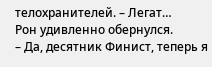телохранителей. – Легат…
Рон удивленно обернулся.
– Да, десятник Финист, теперь я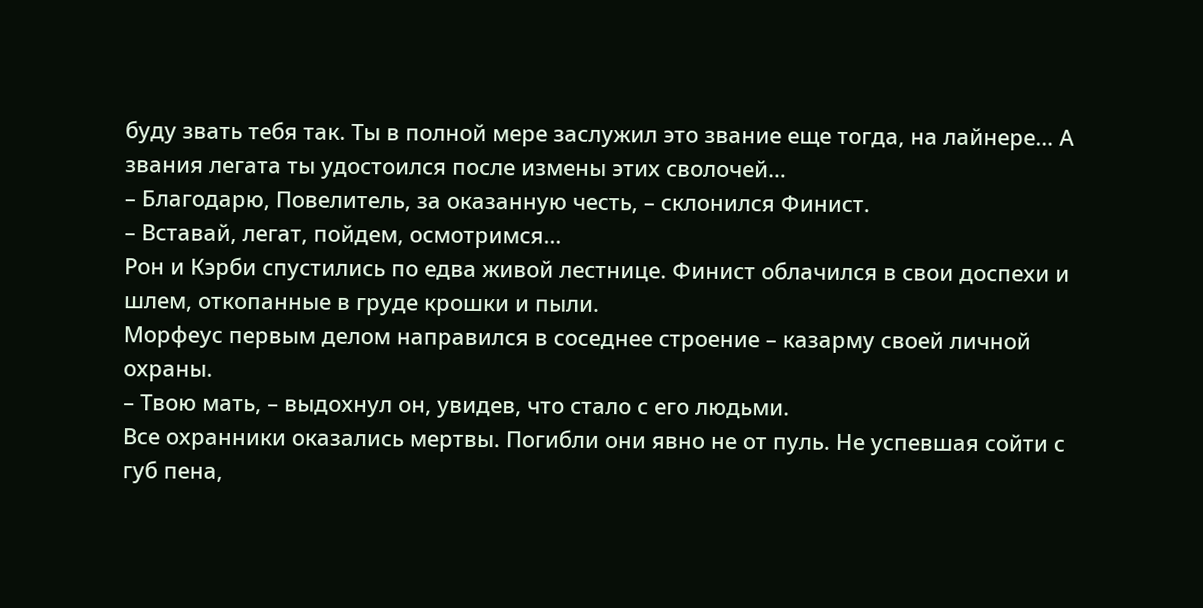буду звать тебя так. Ты в полной мере заслужил это звание еще тогда, на лайнере… А звания легата ты удостоился после измены этих сволочей…
– Благодарю, Повелитель, за оказанную честь, – склонился Финист.
– Вставай, легат, пойдем, осмотримся…
Рон и Кэрби спустились по едва живой лестнице. Финист облачился в свои доспехи и шлем, откопанные в груде крошки и пыли.
Морфеус первым делом направился в соседнее строение – казарму своей личной охраны.
– Твою мать, – выдохнул он, увидев, что стало с его людьми.
Все охранники оказались мертвы. Погибли они явно не от пуль. Не успевшая сойти с губ пена,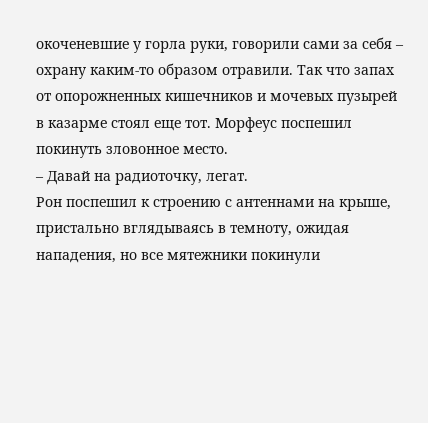окоченевшие у горла руки, говорили сами за себя – охрану каким-то образом отравили. Так что запах от опорожненных кишечников и мочевых пузырей в казарме стоял еще тот. Морфеус поспешил покинуть зловонное место.
– Давай на радиоточку, легат.
Рон поспешил к строению с антеннами на крыше, пристально вглядываясь в темноту, ожидая нападения, но все мятежники покинули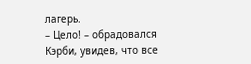лагерь.
– Цело! – обрадовался Кэрби, увидев, что все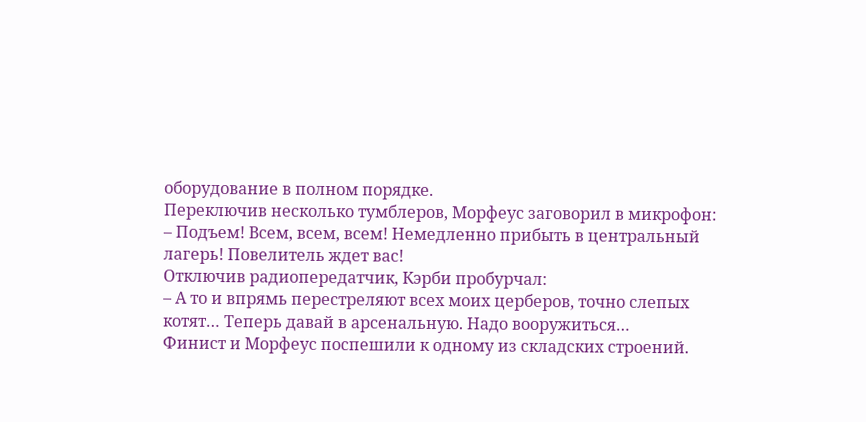оборудование в полном порядке.
Переключив несколько тумблеров, Морфеус заговорил в микрофон:
– Подъем! Всем, всем, всем! Немедленно прибыть в центральный лагерь! Повелитель ждет вас!
Отключив радиопередатчик, Кэрби пробурчал:
– А то и впрямь перестреляют всех моих церберов, точно слепых котят… Теперь давай в арсенальную. Надо вооружиться…
Финист и Морфеус поспешили к одному из складских строений.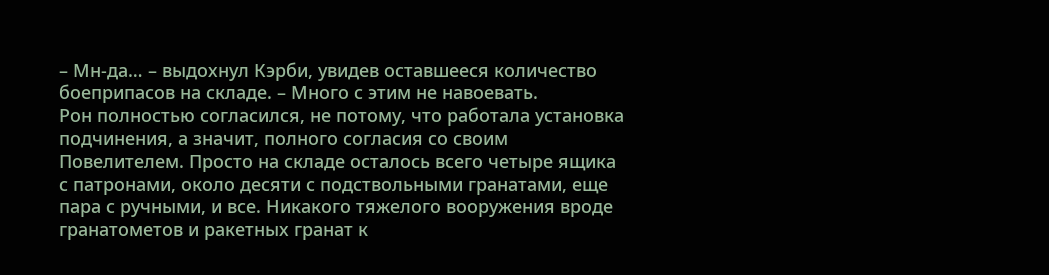– Мн-да… – выдохнул Кэрби, увидев оставшееся количество боеприпасов на складе. – Много с этим не навоевать.
Рон полностью согласился, не потому, что работала установка подчинения, а значит, полного согласия со своим Повелителем. Просто на складе осталось всего четыре ящика с патронами, около десяти с подствольными гранатами, еще пара с ручными, и все. Никакого тяжелого вооружения вроде гранатометов и ракетных гранат к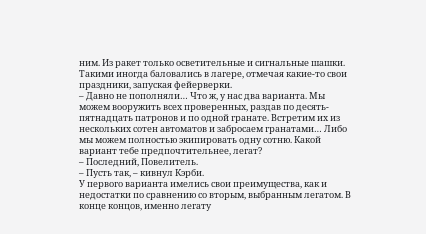ним. Из ракет только осветительные и сигнальные шашки. Такими иногда баловались в лагере, отмечая какие-то свои праздники, запуская фейерверки.
– Давно не пополняли… Что ж, у нас два варианта. Мы можем вооружить всех проверенных, раздав по десять-пятнадцать патронов и по одной гранате. Встретим их из нескольких сотен автоматов и забросаем гранатами… Либо мы можем полностью экипировать одну сотню. Какой вариант тебе предпочтительнее, легат?
– Последний, Повелитель.
– Пусть так, – кивнул Кэрби.
У первого варианта имелись свои преимущества, как и недостатки по сравнению со вторым, выбранным легатом. В конце концов, именно легату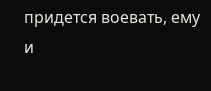придется воевать, ему и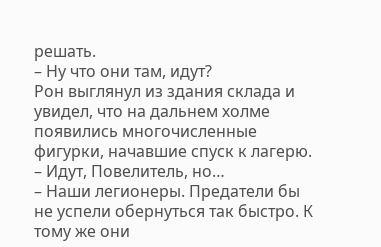решать.
– Ну что они там, идут?
Рон выглянул из здания склада и увидел, что на дальнем холме появились многочисленные фигурки, начавшие спуск к лагерю.
– Идут, Повелитель, но…
– Наши легионеры. Предатели бы не успели обернуться так быстро. К тому же они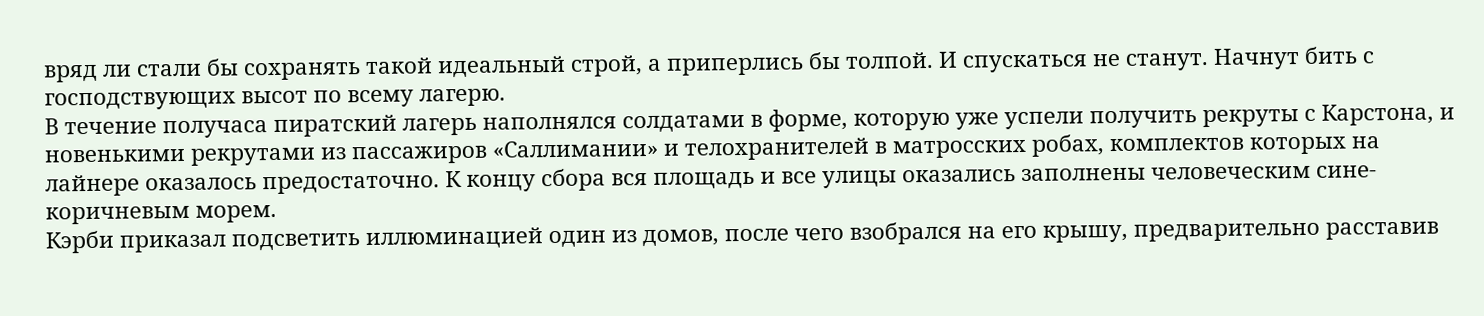вряд ли стали бы сохранять такой идеальный строй, а приперлись бы толпой. И спускаться не станут. Начнут бить с господствующих высот по всему лагерю.
В течение получаса пиратский лагерь наполнялся солдатами в форме, которую уже успели получить рекруты с Карстона, и новенькими рекрутами из пассажиров «Саллимании» и телохранителей в матросских робах, комплектов которых на лайнере оказалось предостаточно. К концу сбора вся площадь и все улицы оказались заполнены человеческим сине-коричневым морем.
Кэрби приказал подсветить иллюминацией один из домов, после чего взобрался на его крышу, предварительно расставив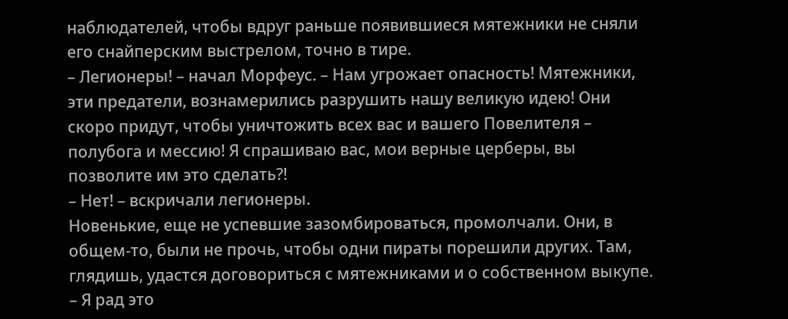наблюдателей, чтобы вдруг раньше появившиеся мятежники не сняли его снайперским выстрелом, точно в тире.
– Легионеры! – начал Морфеус. – Нам угрожает опасность! Мятежники, эти предатели, вознамерились разрушить нашу великую идею! Они скоро придут, чтобы уничтожить всех вас и вашего Повелителя – полубога и мессию! Я спрашиваю вас, мои верные церберы, вы позволите им это сделать?!
– Нет! – вскричали легионеры.
Новенькие, еще не успевшие зазомбироваться, промолчали. Они, в общем-то, были не прочь, чтобы одни пираты порешили других. Там, глядишь, удастся договориться с мятежниками и о собственном выкупе.
– Я рад это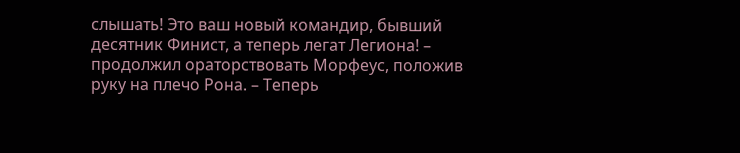слышать! Это ваш новый командир, бывший десятник Финист, а теперь легат Легиона! – продолжил ораторствовать Морфеус, положив руку на плечо Рона. – Теперь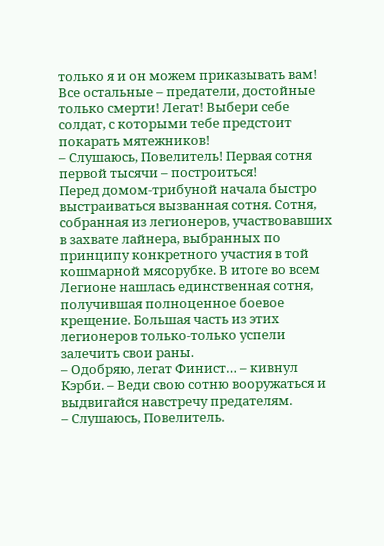только я и он можем приказывать вам! Все остальные – предатели, достойные только смерти! Легат! Выбери себе солдат, с которыми тебе предстоит покарать мятежников!
– Слушаюсь, Повелитель! Первая сотня первой тысячи – построиться!
Перед домом-трибуной начала быстро выстраиваться вызванная сотня. Сотня, собранная из легионеров, участвовавших в захвате лайнера, выбранных по принципу конкретного участия в той кошмарной мясорубке. В итоге во всем Легионе нашлась единственная сотня, получившая полноценное боевое крещение. Большая часть из этих легионеров только-только успели залечить свои раны.
– Одобряю, легат Финист… – кивнул Кэрби. – Веди свою сотню вооружаться и выдвигайся навстречу предателям.
– Слушаюсь, Повелитель.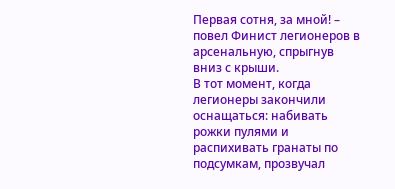Первая сотня, за мной! – повел Финист легионеров в арсенальную, спрыгнув вниз с крыши.
В тот момент, когда легионеры закончили оснащаться: набивать рожки пулями и распихивать гранаты по подсумкам, прозвучал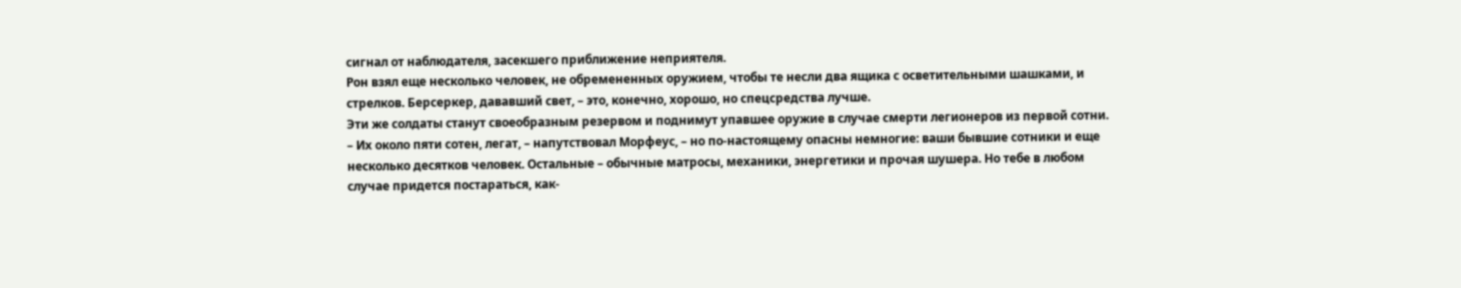сигнал от наблюдателя, засекшего приближение неприятеля.
Рон взял еще несколько человек, не обремененных оружием, чтобы те несли два ящика с осветительными шашками, и стрелков. Берсеркер, дававший свет, – это, конечно, хорошо, но спецсредства лучше.
Эти же солдаты станут своеобразным резервом и поднимут упавшее оружие в случае смерти легионеров из первой сотни.
– Их около пяти сотен, легат, – напутствовал Морфеус, – но по-настоящему опасны немногие: ваши бывшие сотники и еще несколько десятков человек. Остальные – обычные матросы, механики, энергетики и прочая шушера. Но тебе в любом случае придется постараться, как-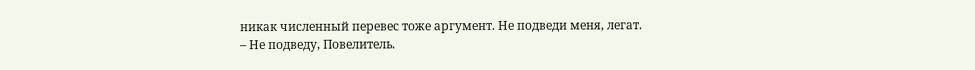никак численный перевес тоже аргумент. Не подведи меня, легат.
– Не подведу, Повелитель.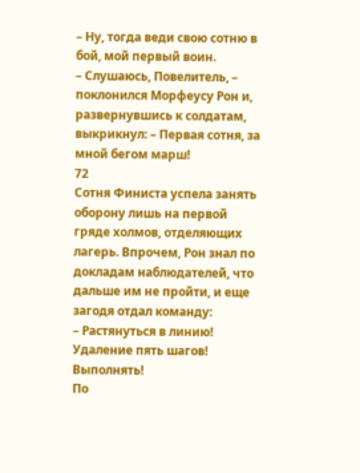– Ну, тогда веди свою сотню в бой, мой первый воин.
– Слушаюсь, Повелитель, – поклонился Морфеусу Рон и, развернувшись к солдатам, выкрикнул: – Первая сотня, за мной бегом марш!
72
Сотня Финиста успела занять оборону лишь на первой гряде холмов, отделяющих лагерь. Впрочем, Рон знал по докладам наблюдателей, что дальше им не пройти, и еще загодя отдал команду:
– Растянуться в линию! Удаление пять шагов! Выполнять!
По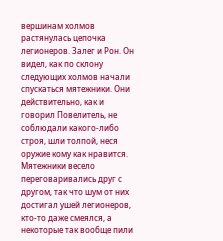вершинам холмов растянулась цепочка легионеров. Залег и Рон. Он видел, как по склону следующих холмов начали спускаться мятежники. Они действительно, как и говорил Повелитель, не соблюдали какого-либо строя, шли толпой, неся оружие кому как нравится. Мятежники весело переговаривались друг с другом, так что шум от них достигал ушей легионеров, кто-то даже смеялся, а некоторые так вообще пили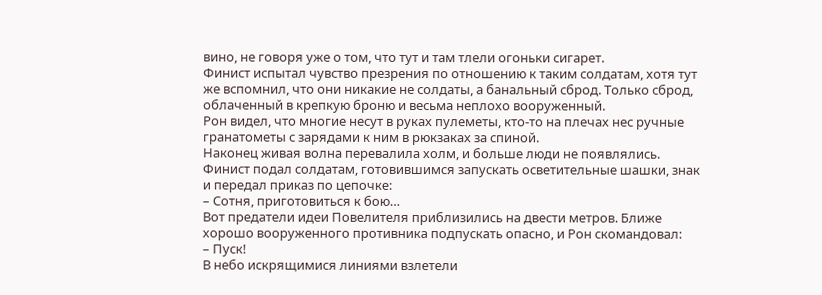вино, не говоря уже о том, что тут и там тлели огоньки сигарет.
Финист испытал чувство презрения по отношению к таким солдатам, хотя тут же вспомнил, что они никакие не солдаты, а банальный сброд. Только сброд, облаченный в крепкую броню и весьма неплохо вооруженный.
Рон видел, что многие несут в руках пулеметы, кто-то на плечах нес ручные гранатометы с зарядами к ним в рюкзаках за спиной.
Наконец живая волна перевалила холм, и больше люди не появлялись.
Финист подал солдатам, готовившимся запускать осветительные шашки, знак и передал приказ по цепочке:
– Сотня, приготовиться к бою…
Вот предатели идеи Повелителя приблизились на двести метров. Ближе хорошо вооруженного противника подпускать опасно, и Рон скомандовал:
– Пуск!
В небо искрящимися линиями взлетели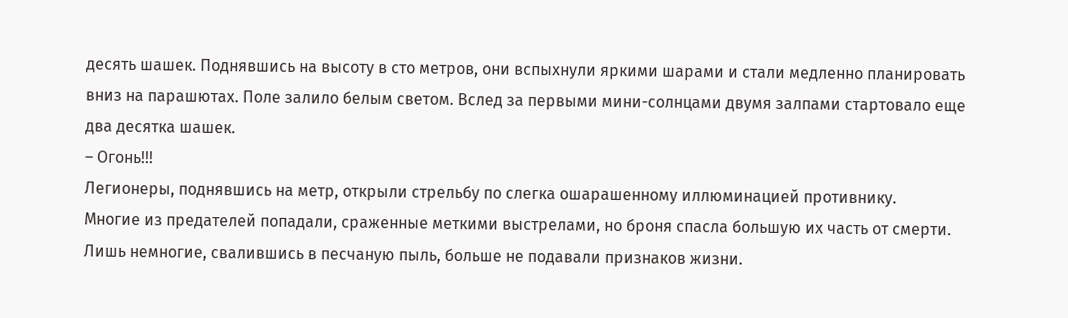десять шашек. Поднявшись на высоту в сто метров, они вспыхнули яркими шарами и стали медленно планировать вниз на парашютах. Поле залило белым светом. Вслед за первыми мини-солнцами двумя залпами стартовало еще два десятка шашек.
– Огонь!!!
Легионеры, поднявшись на метр, открыли стрельбу по слегка ошарашенному иллюминацией противнику.
Многие из предателей попадали, сраженные меткими выстрелами, но броня спасла большую их часть от смерти. Лишь немногие, свалившись в песчаную пыль, больше не подавали признаков жизни.